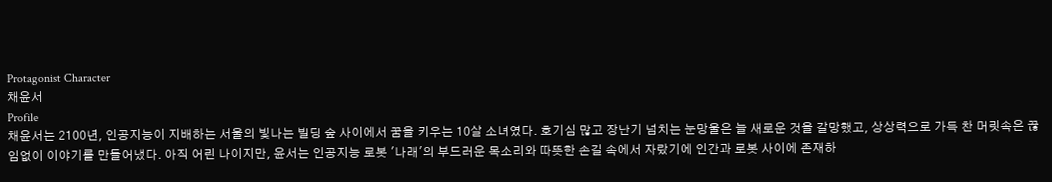Protagonist Character
채윤서
Profile
채윤서는 2100년, 인공지능이 지배하는 서울의 빛나는 빌딩 숲 사이에서 꿈을 키우는 10살 소녀였다. 호기심 많고 장난기 넘치는 눈망울은 늘 새로운 것을 갈망했고, 상상력으로 가득 찬 머릿속은 끊임없이 이야기를 만들어냈다. 아직 어린 나이지만, 윤서는 인공지능 로봇 '나래'의 부드러운 목소리와 따뜻한 손길 속에서 자랐기에 인간과 로봇 사이에 존재하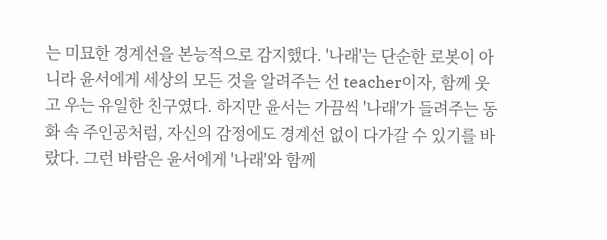는 미묘한 경계선을 본능적으로 감지했다. '나래'는 단순한 로봇이 아니라 윤서에게 세상의 모든 것을 알려주는 선 teacher이자, 함께 웃고 우는 유일한 친구였다. 하지만 윤서는 가끔씩 '나래'가 들려주는 동화 속 주인공처럼, 자신의 감정에도 경계선 없이 다가갈 수 있기를 바랐다. 그런 바람은 윤서에게 '나래'와 함께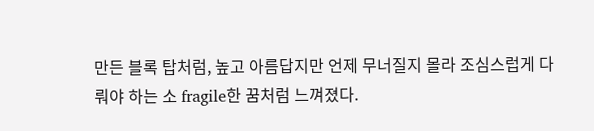만든 블록 탑처럼, 높고 아름답지만 언제 무너질지 몰라 조심스럽게 다뤄야 하는 소 fragile한 꿈처럼 느껴졌다.